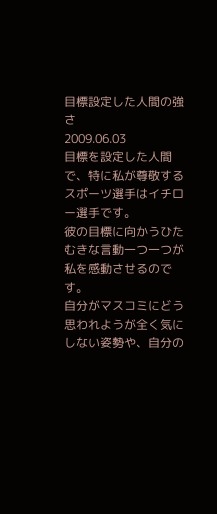目標設定した人間の強さ
2009.06.03
目標を設定した人間で、特に私が尊敬するスポーツ選手はイチロー選手です。
彼の目標に向かうひたむきな言動一つ一つが私を感動させるのです。
自分がマスコミにどう思われようが全く気にしない姿勢や、自分の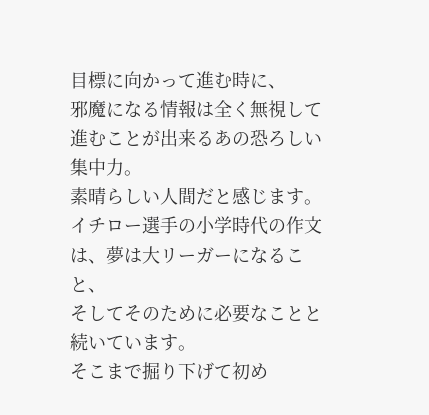目標に向かって進む時に、
邪魔になる情報は全く無視して進むことが出来るあの恐ろしい集中力。
素晴らしい人間だと感じます。
イチロー選手の小学時代の作文は、夢は大リーガーになること、
そしてそのために必要なことと続いています。
そこまで掘り下げて初め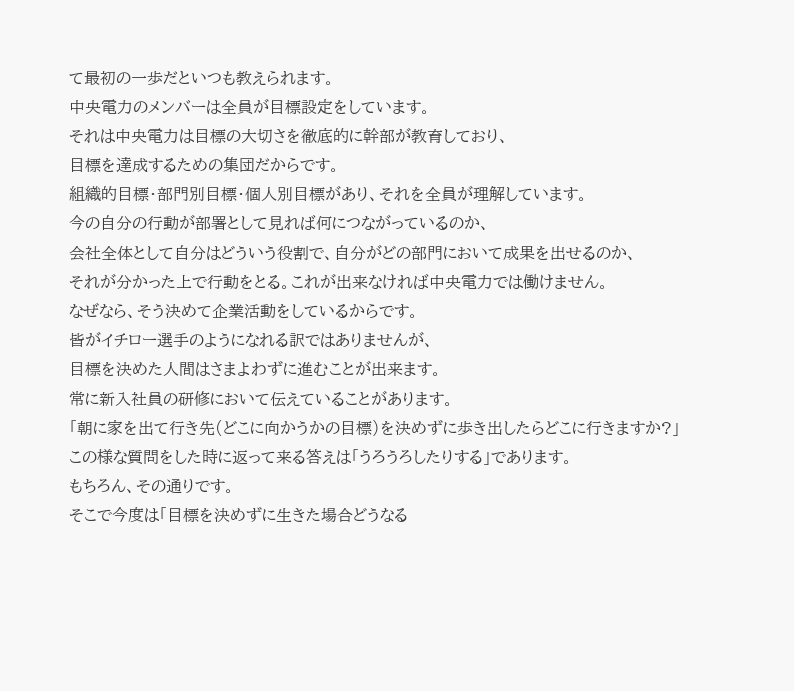て最初の一歩だといつも教えられます。
中央電力のメンバーは全員が目標設定をしています。
それは中央電力は目標の大切さを徹底的に幹部が教育しており、
目標を達成するための集団だからです。
組織的目標・部門別目標・個人別目標があり、それを全員が理解しています。
今の自分の行動が部署として見れば何につながっているのか、
会社全体として自分はどういう役割で、自分がどの部門において成果を出せるのか、
それが分かった上で行動をとる。これが出来なければ中央電力では働けません。
なぜなら、そう決めて企業活動をしているからです。
皆がイチロー選手のようになれる訳ではありませんが、
目標を決めた人間はさまよわずに進むことが出来ます。
常に新入社員の研修において伝えていることがあります。
「朝に家を出て行き先(どこに向かうかの目標)を決めずに歩き出したらどこに行きますか?」
この様な質問をした時に返って来る答えは「うろうろしたりする」であります。
もちろん、その通りです。
そこで今度は「目標を決めずに生きた場合どうなる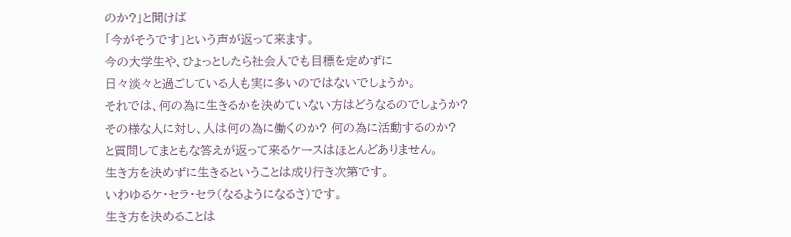のか?」と聞けば
「今がそうです」という声が返って来ます。
今の大学生や、ひょっとしたら社会人でも目標を定めずに
日々淡々と過ごしている人も実に多いのではないでしょうか。
それでは、何の為に生きるかを決めていない方はどうなるのでしょうか?
その様な人に対し、人は何の為に働くのか? 何の為に活動するのか?
と質問してまともな答えが返って来るケースはほとんどありません。
生き方を決めずに生きるということは成り行き次第です。
いわゆるケ・セラ・セラ(なるようになるさ)です。
生き方を決めることは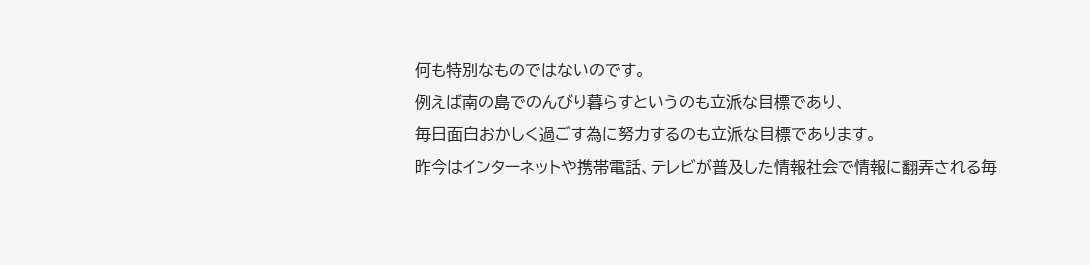何も特別なものではないのです。
例えば南の島でのんびり暮らすというのも立派な目標であり、
毎日面白おかしく過ごす為に努力するのも立派な目標であります。
昨今はインターネットや携帯電話、テレビが普及した情報社会で情報に翻弄される毎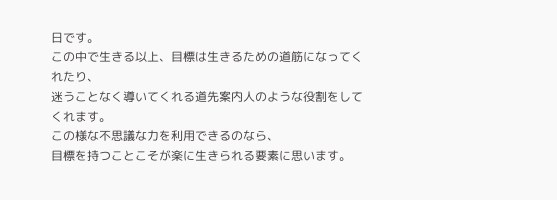日です。
この中で生きる以上、目標は生きるための道筋になってくれたり、
迷うことなく導いてくれる道先案内人のような役割をしてくれます。
この様な不思議な力を利用できるのなら、
目標を持つことこそが楽に生きられる要素に思います。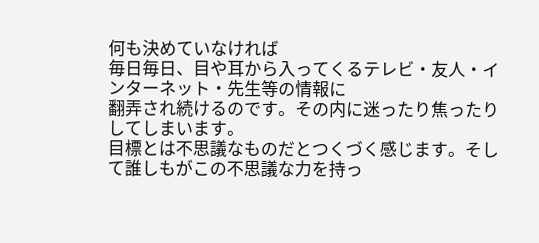何も決めていなければ
毎日毎日、目や耳から入ってくるテレビ・友人・インターネット・先生等の情報に
翻弄され続けるのです。その内に迷ったり焦ったりしてしまいます。
目標とは不思議なものだとつくづく感じます。そして誰しもがこの不思議な力を持っ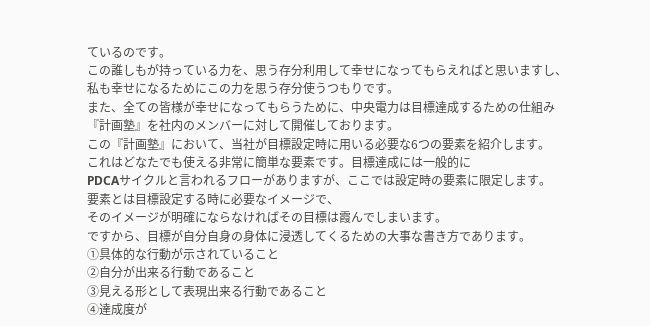ているのです。
この誰しもが持っている力を、思う存分利用して幸せになってもらえればと思いますし、
私も幸せになるためにこの力を思う存分使うつもりです。
また、全ての皆様が幸せになってもらうために、中央電力は目標達成するための仕組み
『計画塾』を社内のメンバーに対して開催しております。
この『計画塾』において、当社が目標設定時に用いる必要な6つの要素を紹介します。
これはどなたでも使える非常に簡単な要素です。目標達成には一般的に
PDCAサイクルと言われるフローがありますが、ここでは設定時の要素に限定します。
要素とは目標設定する時に必要なイメージで、
そのイメージが明確にならなければその目標は霞んでしまいます。
ですから、目標が自分自身の身体に浸透してくるための大事な書き方であります。
①具体的な行動が示されていること
②自分が出来る行動であること
③見える形として表現出来る行動であること
④達成度が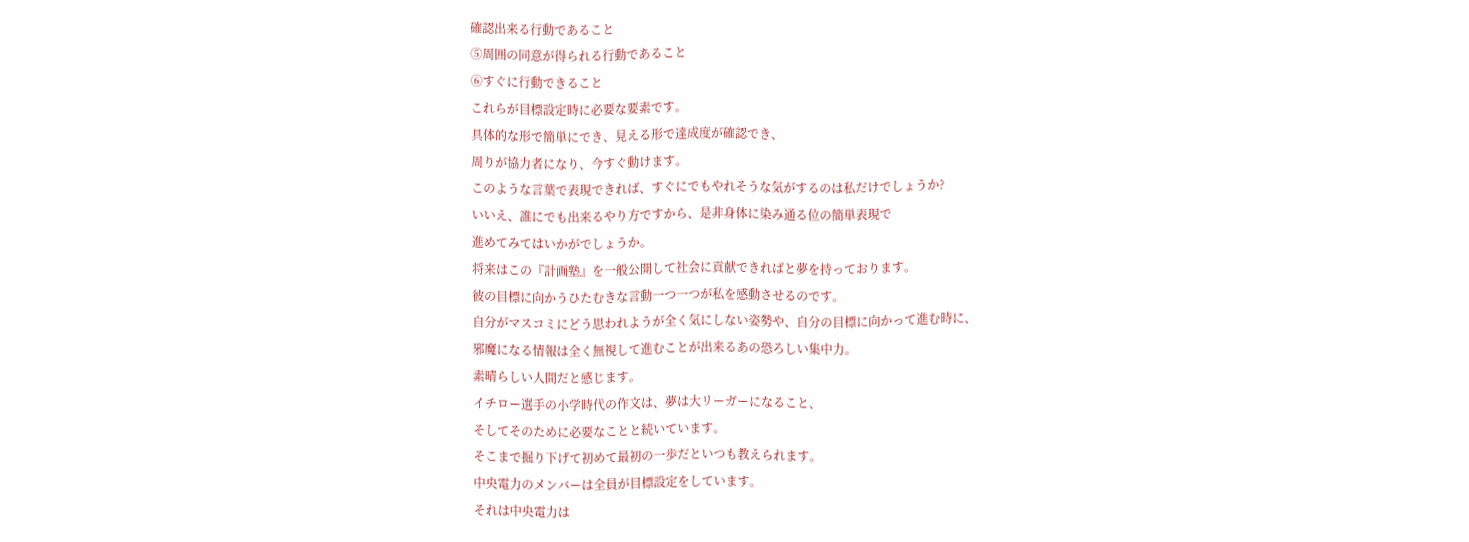確認出来る行動であること
⑤周囲の同意が得られる行動であること
⑥すぐに行動できること
これらが目標設定時に必要な要素です。
具体的な形で簡単にでき、見える形で達成度が確認でき、
周りが協力者になり、今すぐ動けます。
このような言葉で表現できれば、すぐにでもやれそうな気がするのは私だけでしょうか?
いいえ、誰にでも出来るやり方ですから、是非身体に染み通る位の簡単表現で
進めてみてはいかがでしょうか。
将来はこの『計画塾』を一般公開して社会に貢献できればと夢を持っております。
彼の目標に向かうひたむきな言動一つ一つが私を感動させるのです。
自分がマスコミにどう思われようが全く気にしない姿勢や、自分の目標に向かって進む時に、
邪魔になる情報は全く無視して進むことが出来るあの恐ろしい集中力。
素晴らしい人間だと感じます。
イチロー選手の小学時代の作文は、夢は大リーガーになること、
そしてそのために必要なことと続いています。
そこまで掘り下げて初めて最初の一歩だといつも教えられます。
中央電力のメンバーは全員が目標設定をしています。
それは中央電力は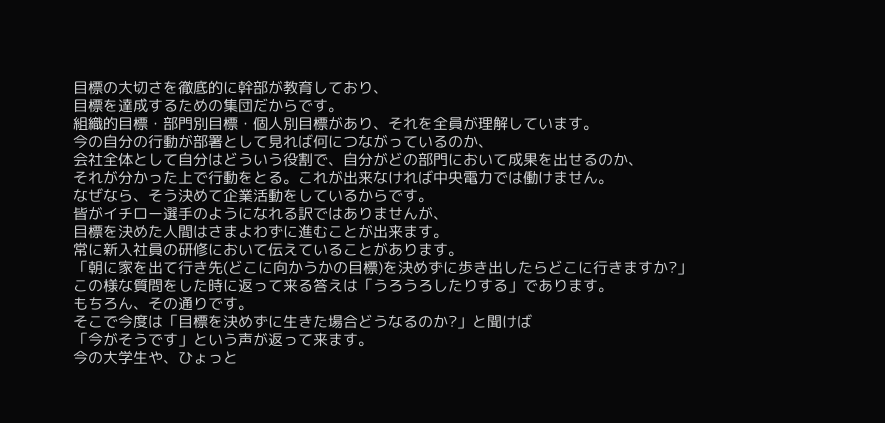目標の大切さを徹底的に幹部が教育しており、
目標を達成するための集団だからです。
組織的目標・部門別目標・個人別目標があり、それを全員が理解しています。
今の自分の行動が部署として見れば何につながっているのか、
会社全体として自分はどういう役割で、自分がどの部門において成果を出せるのか、
それが分かった上で行動をとる。これが出来なければ中央電力では働けません。
なぜなら、そう決めて企業活動をしているからです。
皆がイチロー選手のようになれる訳ではありませんが、
目標を決めた人間はさまよわずに進むことが出来ます。
常に新入社員の研修において伝えていることがあります。
「朝に家を出て行き先(どこに向かうかの目標)を決めずに歩き出したらどこに行きますか?」
この様な質問をした時に返って来る答えは「うろうろしたりする」であります。
もちろん、その通りです。
そこで今度は「目標を決めずに生きた場合どうなるのか?」と聞けば
「今がそうです」という声が返って来ます。
今の大学生や、ひょっと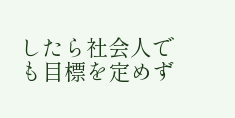したら社会人でも目標を定めず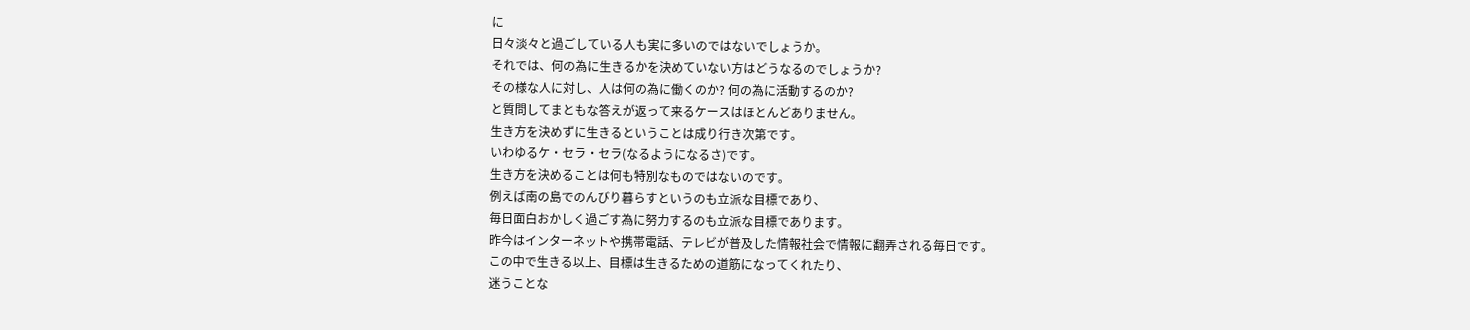に
日々淡々と過ごしている人も実に多いのではないでしょうか。
それでは、何の為に生きるかを決めていない方はどうなるのでしょうか?
その様な人に対し、人は何の為に働くのか? 何の為に活動するのか?
と質問してまともな答えが返って来るケースはほとんどありません。
生き方を決めずに生きるということは成り行き次第です。
いわゆるケ・セラ・セラ(なるようになるさ)です。
生き方を決めることは何も特別なものではないのです。
例えば南の島でのんびり暮らすというのも立派な目標であり、
毎日面白おかしく過ごす為に努力するのも立派な目標であります。
昨今はインターネットや携帯電話、テレビが普及した情報社会で情報に翻弄される毎日です。
この中で生きる以上、目標は生きるための道筋になってくれたり、
迷うことな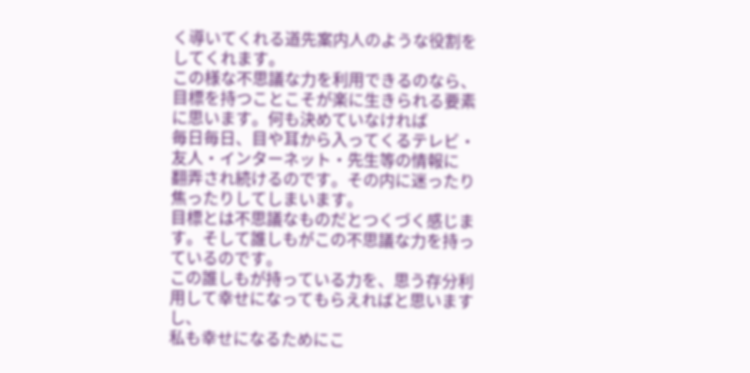く導いてくれる道先案内人のような役割をしてくれます。
この様な不思議な力を利用できるのなら、
目標を持つことこそが楽に生きられる要素に思います。何も決めていなければ
毎日毎日、目や耳から入ってくるテレビ・友人・インターネット・先生等の情報に
翻弄され続けるのです。その内に迷ったり焦ったりしてしまいます。
目標とは不思議なものだとつくづく感じます。そして誰しもがこの不思議な力を持っているのです。
この誰しもが持っている力を、思う存分利用して幸せになってもらえればと思いますし、
私も幸せになるためにこ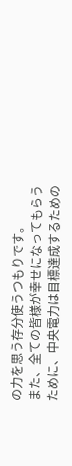の力を思う存分使うつもりです。
また、全ての皆様が幸せになってもらうために、中央電力は目標達成するための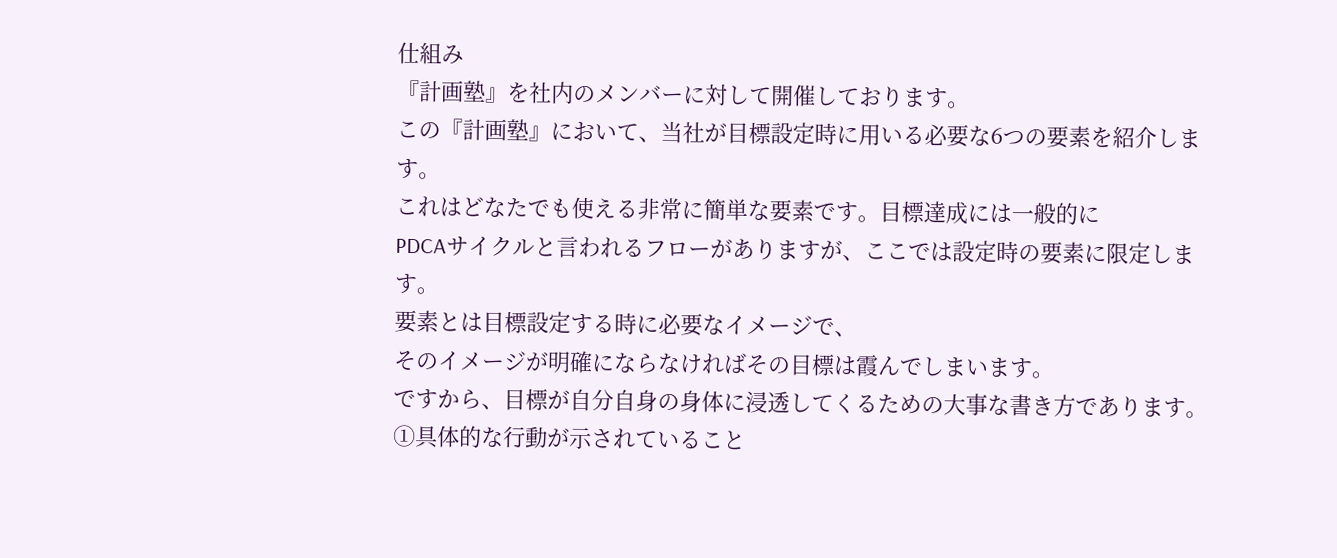仕組み
『計画塾』を社内のメンバーに対して開催しております。
この『計画塾』において、当社が目標設定時に用いる必要な6つの要素を紹介します。
これはどなたでも使える非常に簡単な要素です。目標達成には一般的に
PDCAサイクルと言われるフローがありますが、ここでは設定時の要素に限定します。
要素とは目標設定する時に必要なイメージで、
そのイメージが明確にならなければその目標は霞んでしまいます。
ですから、目標が自分自身の身体に浸透してくるための大事な書き方であります。
①具体的な行動が示されていること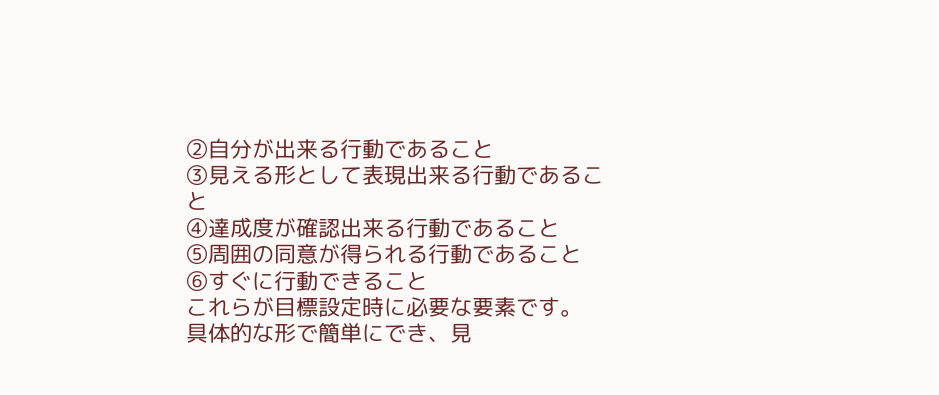②自分が出来る行動であること
③見える形として表現出来る行動であること
④達成度が確認出来る行動であること
⑤周囲の同意が得られる行動であること
⑥すぐに行動できること
これらが目標設定時に必要な要素です。
具体的な形で簡単にでき、見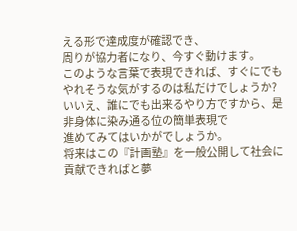える形で達成度が確認でき、
周りが協力者になり、今すぐ動けます。
このような言葉で表現できれば、すぐにでもやれそうな気がするのは私だけでしょうか?
いいえ、誰にでも出来るやり方ですから、是非身体に染み通る位の簡単表現で
進めてみてはいかがでしょうか。
将来はこの『計画塾』を一般公開して社会に貢献できればと夢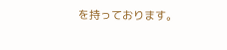を持っております。